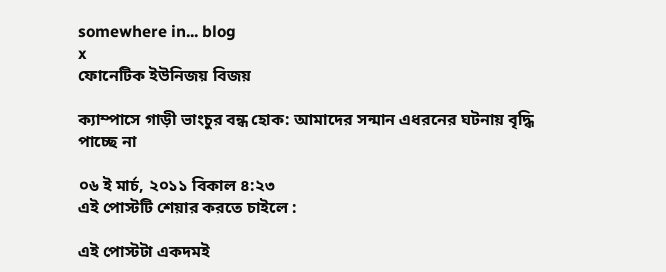somewhere in... blog
x
ফোনেটিক ইউনিজয় বিজয়

ক্যাম্পাসে গাড়ী ভাংচুর বন্ধ হোক: আমাদের সন্মান এধরনের ঘটনায় বৃদ্ধি পাচ্ছে না

০৬ ই মার্চ, ২০১১ বিকাল ৪:২৩
এই পোস্টটি শেয়ার করতে চাইলে :

এই পোস্টটা একদমই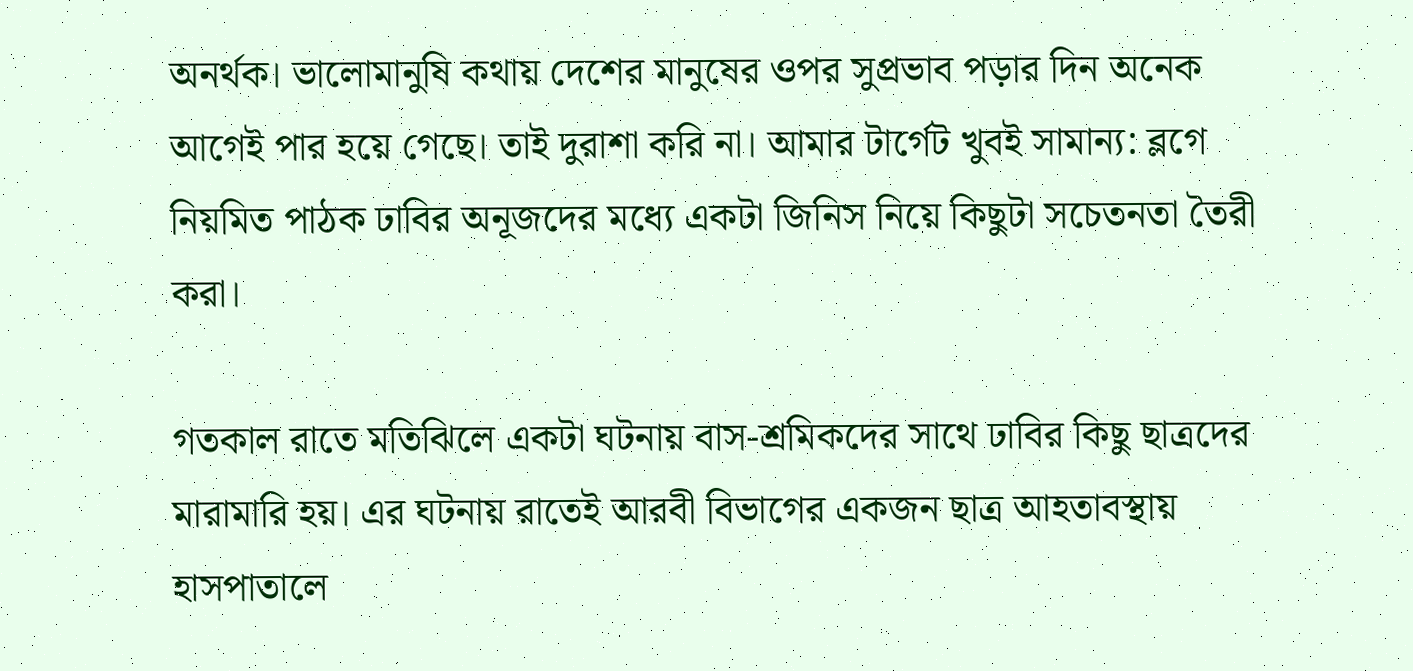অনর্থক। ভালোমানুষি কথায় দেশের মানুষের ওপর সুপ্রভাব পড়ার দিন অনেক আগেই পার হয়ে গেছে। তাই দুরাশা করি না। আমার টার্গেট খুবই সামান্য: ব্লগে নিয়মিত পাঠক ঢাবির অনূজদের মধ্যে একটা জিনিস নিয়ে কিছুটা সচেতনতা তৈরী করা।

গতকাল রাতে মতিঝিলে একটা ঘটনায় বাস-শ্রমিকদের সাথে ঢাবির কিছু ছাত্রদের মারামারি হয়। এর ঘটনায় রাতেই আরবী বিভাগের একজন ছাত্র আহতাবস্থায় হাসপাতালে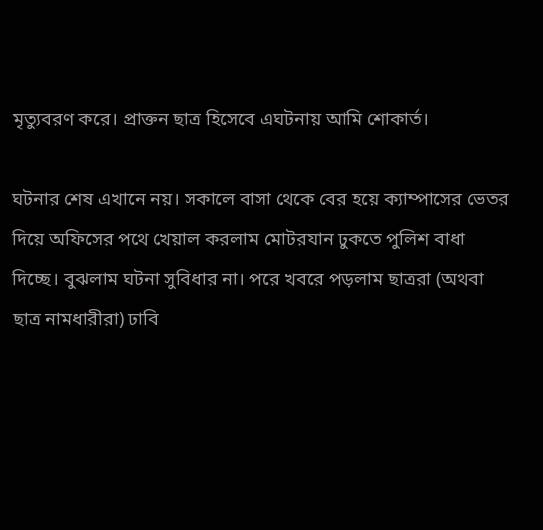মৃত্যুবরণ করে। প্রাক্তন ছাত্র হিসেবে এঘটনায় আমি শোকার্ত।

ঘটনার শেষ এখানে নয়। সকালে বাসা থেকে বের হয়ে ক্যাম্পাসের ভেতর দিয়ে অফিসের পথে খেয়াল করলাম মোটরযান ঢুকতে পুলিশ বাধা দিচ্ছে। বুঝলাম ঘটনা সুবিধার না। পরে খবরে পড়লাম ছাত্ররা (অথবা ছাত্র নামধারীরা) ঢাবি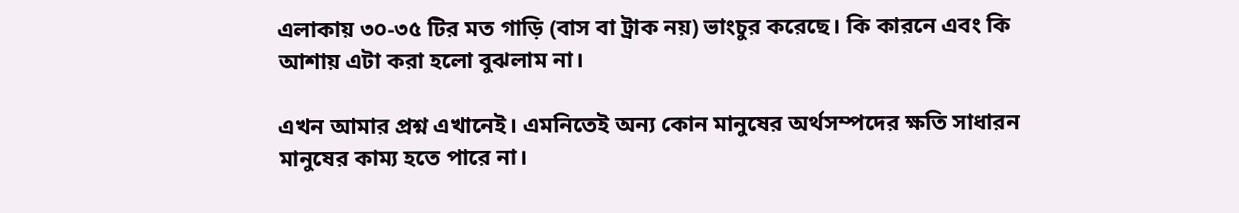এলাকায় ৩০-৩৫ টির মত গাড়ি (বাস বা ট্রাক নয়) ভাংচুর করেছে। কি কারনে এবং কি আশায় এটা করা হলো বুঝলাম না।

এখন আমার প্রশ্ন এখানেই। এমনিতেই অন্য কোন মানুষের অর্থসম্পদের ক্ষতি সাধারন মানুষের কাম্য হতে পারে না।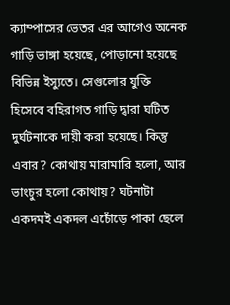ক্যাম্পাসের ভেতর এর আগেও অনেক গাড়ি ভাঙ্গা হয়েছে, পোড়ানো হয়েছে বিভিন্ন ইস্যুতে। সেগুলোর যুক্তি হিসেবে বহিরাগত গাড়ি দ্বারা ঘটিত দুর্ঘটনাকে দায়ী করা হয়েছে। কিন্তু এবার? কোথায় মারামারি হলো, আর ভাংচুর হলো কোথায়? ঘটনাটা একদমই একদল এচোঁড়ে পাকা ছেলে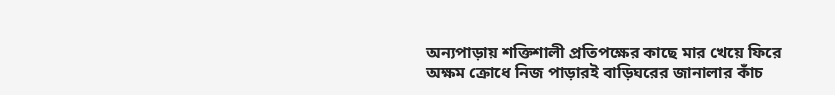অন্যপাড়ায় শক্তিশালী প্রতিপক্ষের কাছে মার খেয়ে ফিরে অক্ষম ক্রোধে নিজ পাড়ারই বাড়িঘরের জানালার কাঁচ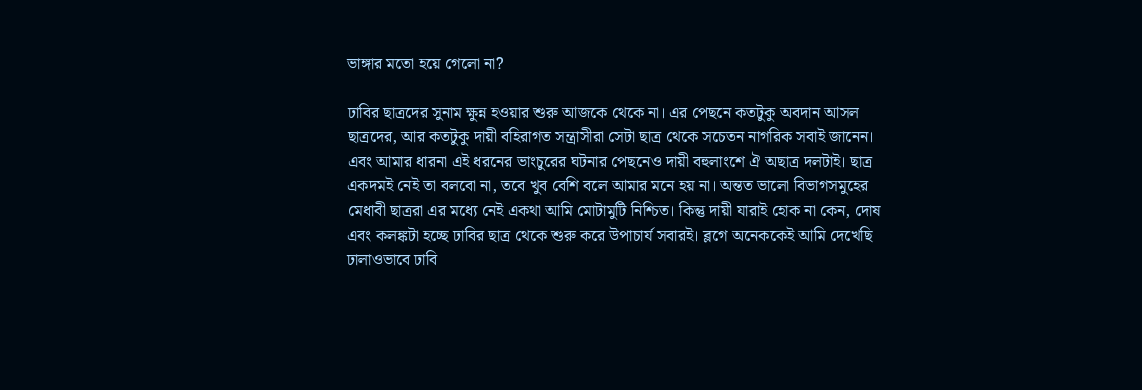ভাঙ্গার মতো হয়ে গেলো না?

ঢাবির ছাত্রদের সুনাম ক্ষুন্ন হওয়ার শুরু আজকে থেকে না। এর পেছনে কতটুকু অবদান আসল ছাত্রদের, আর কতটুকু দায়ী বহিরাগত সন্ত্রাসীরা সেটা ছাত্র থেকে সচেতন নাগরিক সবাই জানেন। এবং আমার ধারনা এই ধরনের ভাংচুরের ঘটনার পেছনেও দায়ী বহুলাংশে ঐ অছাত্র দলটাই। ছাত্র একদমই নেই তা বলবো না, তবে খুব বেশি বলে আমার মনে হয় না। অন্তত ভালো বিভাগসমুহের মেধাবী ছাত্ররা এর মধ্যে নেই একথা আমি মোটামুটি নিশ্চিত। কিন্তু দায়ী যারাই হোক না কেন, দোষ এবং কলঙ্কটা হচ্ছে ঢাবির ছাত্র থেকে শুরু করে উপাচার্য সবারই। ব্লগে অনেককেই আমি দেখেছি ঢালাওভাবে ঢাবি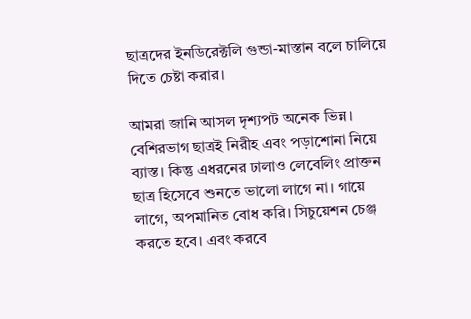ছাত্রদের ইনডিরেক্টলি গুন্ডা-মাস্তান বলে চালিয়ে দিতে চেষ্টা করার।

আমরা জানি আসল দৃশ্যপট অনেক ভিন্ন। বেশিরভাগ ছাত্রই নিরীহ এবং পড়াশোনা নিয়ে ব্যাস্ত। কিন্তু এধরনের ঢালাও লেবেলিং প্রাক্তন ছাত্র হিসেবে শুনতে ভালো লাগে না। গায়ে লাগে, অপমানিত বোধ করি। সিচুয়েশন চেঞ্জ করতে হবে। এবং করবে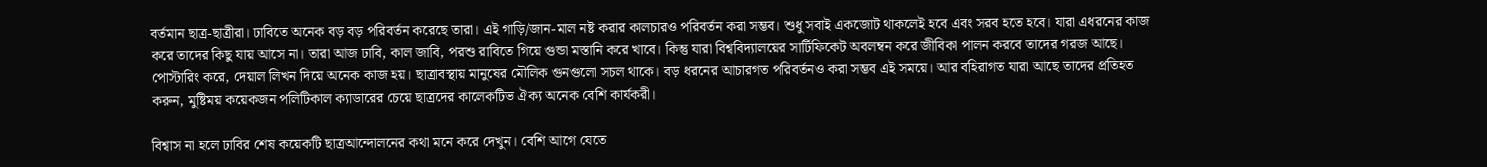বর্তমান ছাত্র-ছাত্রীরা। ঢাবিতে অনেক বড় বড় পরিবর্তন করেছে তারা। এই গাড়ি/জান-মাল নষ্ট করার কালচারও পরিবর্তন করা সম্ভব। শুধু সবাই একজোট থাকলেই হবে এবং সরব হতে হবে। যারা এধরনের কাজ করে তাদের কিছু যায় আসে না। তারা আজ ঢাবি, কাল জাবি, পরশু রাবিতে গিয়ে গুন্ডা মস্তানি করে খাবে। কিন্তু যারা বিশ্ববিদ্যালয়ের সার্টিফিকেট অবলম্বন করে জীবিকা পালন করবে তাদের গরজ আছে। পোস্টারিং করে, দেয়াল লিখন দিয়ে অনেক কাজ হয়। ছাত্রাবস্থায় মানুষের মৌলিক গুনগুলো সচল থাকে। বড় ধরনের আচারগত পরিবর্তনও করা সম্ভব এই সময়ে। আর বহিরাগত যারা আছে তাদের প্রতিহত করুন, মুষ্টিময় কয়েকজন পলিটিকাল ক্যাডারের চেয়ে ছাত্রদের কালেকটিভ ঐক্য অনেক বেশি কার্যকরী।

বিশ্বাস না হলে ঢাবির শেষ কয়েকটি ছাত্রআন্দোলনের কথা মনে করে দেখুন। বেশি আগে যেতে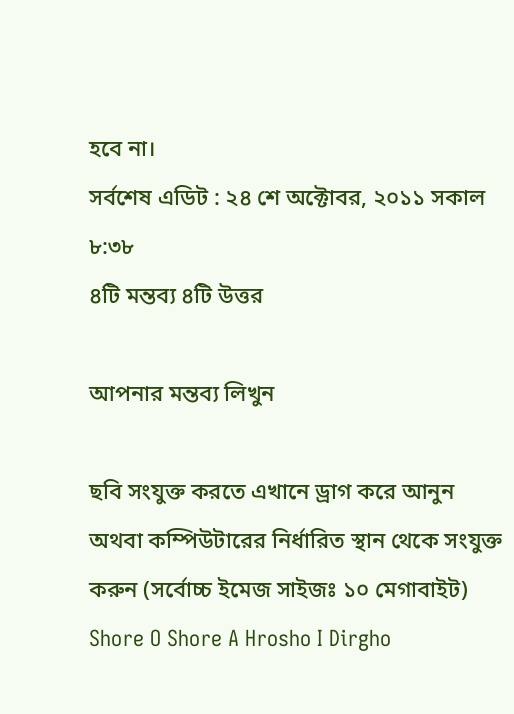হবে না।
সর্বশেষ এডিট : ২৪ শে অক্টোবর, ২০১১ সকাল ৮:৩৮
৪টি মন্তব্য ৪টি উত্তর

আপনার মন্তব্য লিখুন

ছবি সংযুক্ত করতে এখানে ড্রাগ করে আনুন অথবা কম্পিউটারের নির্ধারিত স্থান থেকে সংযুক্ত করুন (সর্বোচ্চ ইমেজ সাইজঃ ১০ মেগাবাইট)
Shore O Shore A Hrosho I Dirgho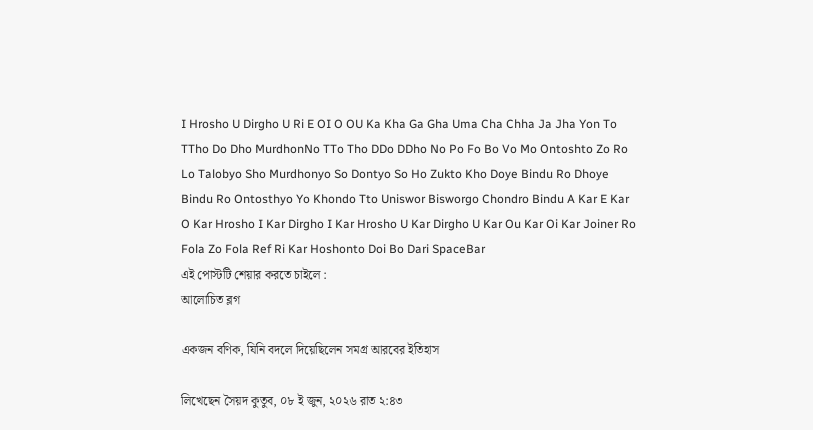I Hrosho U Dirgho U Ri E OI O OU Ka Kha Ga Gha Uma Cha Chha Ja Jha Yon To TTho Do Dho MurdhonNo TTo Tho DDo DDho No Po Fo Bo Vo Mo Ontoshto Zo Ro Lo Talobyo Sho Murdhonyo So Dontyo So Ho Zukto Kho Doye Bindu Ro Dhoye Bindu Ro Ontosthyo Yo Khondo Tto Uniswor Bisworgo Chondro Bindu A Kar E Kar O Kar Hrosho I Kar Dirgho I Kar Hrosho U Kar Dirgho U Kar Ou Kar Oi Kar Joiner Ro Fola Zo Fola Ref Ri Kar Hoshonto Doi Bo Dari SpaceBar
এই পোস্টটি শেয়ার করতে চাইলে :
আলোচিত ব্লগ

একজন বণিক, যিনি বদলে দিয়েছিলেন সমগ্র আরবের ইতিহাস

লিখেছেন সৈয়দ কুতুব, ০৮ ই জুন, ২০২৬ রাত ২:৪৩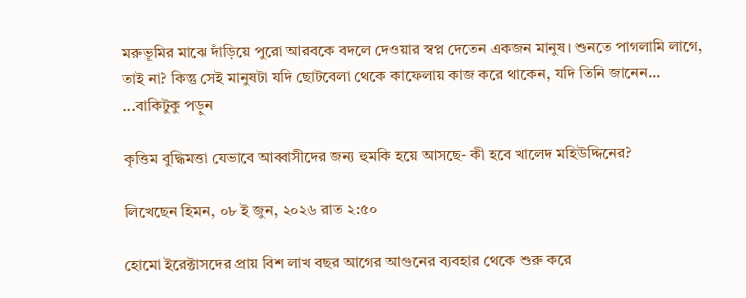মরুভূমির মাঝে দাঁড়িয়ে পুরো আরবকে বদলে দেওয়ার স্বপ্ন দেতেন একজন মানুষ। শুনতে পাগলামি লাগে, তাই না? কিন্তু সেই মানুষটা যদি ছোটবেলা থেকে কাফেলায় কাজ করে থাকেন, যদি তিনি জানেন... ...বাকিটুকু পড়ুন

কৃত্তিম বুদ্ধিমত্তা যেভাবে আব্বাসীদের জন্য হুমকি হয়ে আসছে- কী হবে খালেদ মহিউদ্দিনের?

লিখেছেন হিমন, ০৮ ই জুন, ২০২৬ রাত ২:৫০

হোমো ইরেক্টাসদের প্রায় বিশ লাখ বছর আগের আগুনের ব্যবহার থেকে শুরু করে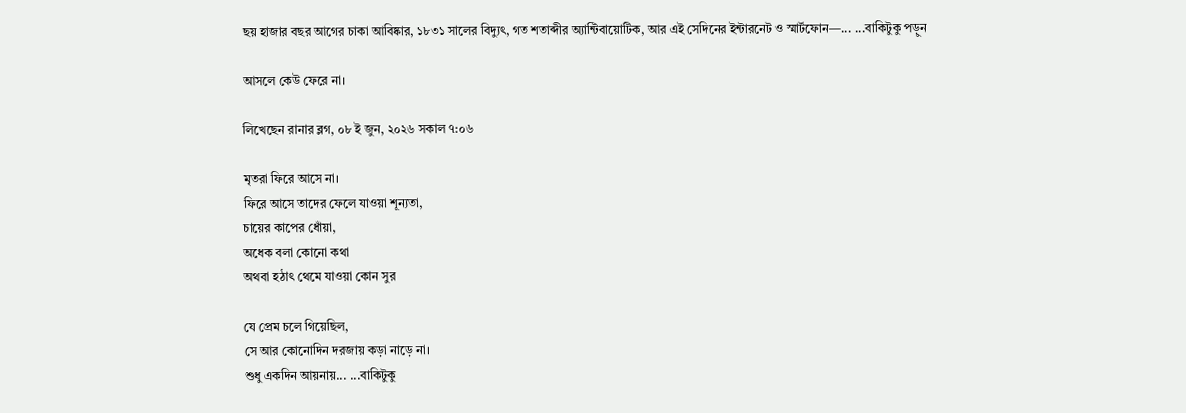ছয় হাজার বছর আগের চাকা আবিষ্কার, ১৮৩১ সালের বিদ্যুৎ, গত শতাব্দীর অ্যান্টিবায়োটিক, আর এই সেদিনের ইন্টারনেট ও স্মার্টফোন—... ...বাকিটুকু পড়ুন

আসলে কেউ ফেরে না।

লিখেছেন রানার ব্লগ, ০৮ ই জুন, ২০২৬ সকাল ৭:০৬

মৃতরা ফিরে আসে না।
ফিরে আসে তাদের ফেলে যাওয়া শূন্যতা,
চায়ের কাপের ধোঁয়া,
অধেক বলা কোনো কথা
অথবা হঠাৎ থেমে যাওয়া কোন সুর

যে প্রেম চলে গিয়েছিল,
সে আর কোনোদিন দরজায় কড়া নাড়ে না।
শুধু একদিন আয়নায়... ...বাকিটুকু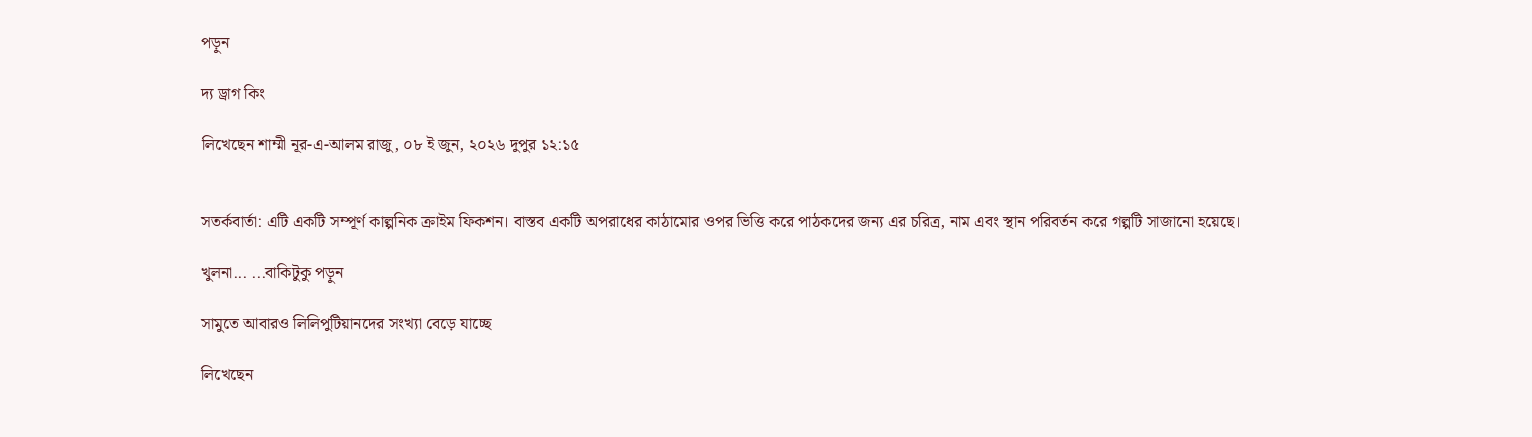পড়ুন

দ্য ড্রাগ কিং

লিখেছেন শাম্মী নূর-এ-আলম রাজু, ০৮ ই জুন, ২০২৬ দুপুর ১২:১৫


সতর্কবার্তা: এটি একটি সম্পূর্ণ কাল্পনিক ক্রাইম ফিকশন। বাস্তব একটি অপরাধের কাঠামোর ওপর ভিত্তি করে পাঠকদের জন্য এর চরিত্র, নাম এবং স্থান পরিবর্তন করে গল্পটি সাজানো হয়েছে।

খুলনা... ...বাকিটুকু পড়ুন

সামুতে আবারও লিলিপুটিয়ানদের সংখ্যা বেড়ে যাচ্ছে

লিখেছেন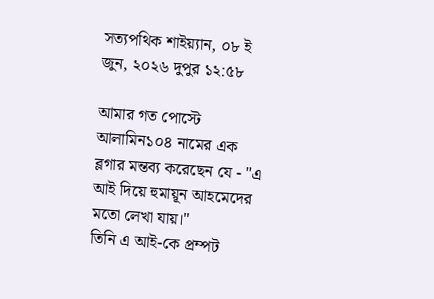সত্যপথিক শাইয়্যান, ০৮ ই জুন, ২০২৬ দুপুর ১২:৫৮

আমার গত পোস্টে আলামিন১০৪ নামের এক ব্লগার মন্তব্য করেছেন যে - "এ আই দিয়ে হুমায়ূন আহমেদের মতো লেখা যায়।"
তিনি এ আই-কে প্রম্পট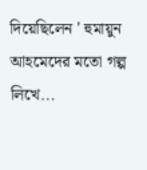দিয়েছিলেন ' হুমায়ুন আহমেদের মতো গল্প লিখে...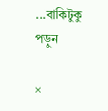...বাকিটুকু পড়ুন

×